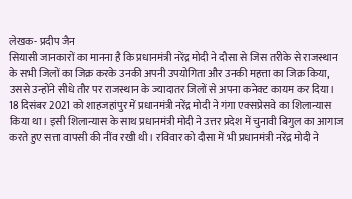लेखक- प्रदीप जैन
सियासी जानकारों का मानना है कि प्रधानमंत्री नरेंद्र मोदी ने दौसा से जिस तरीके से राजस्थान के सभी जिलों का जिक्र करके उनकी अपनी उपयोगिता और उनकी महत्ता का जिक्र किया, उससे उन्होंने सीधे तौर पर राजस्थान के ज्यादातर जिलों से अपना कनेक्ट कायम कर दिया।
18 दिसंबर 2021 को शाहजहांपुर में प्रधानमंत्री नरेंद्र मोदी ने गंगा एक्सप्रेसवे का शिलान्यास किया था। इसी शिलान्यास के साथ प्रधानमंत्री मोदी ने उत्तर प्रदेश में चुनावी बिगुल का आगाज करते हुए सत्ता वापसी की नींव रखी थी। रविवार को दौसा में भी प्रधानमंत्री नरेंद्र मोदी ने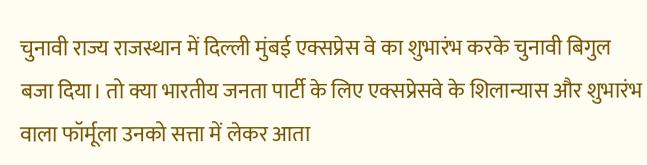चुनावी राज्य राजस्थान में दिल्ली मुंबई एक्सप्रेस वे का शुभारंभ करके चुनावी बिगुल बजा दिया। तो क्या भारतीय जनता पार्टी के लिए एक्सप्रेसवे के शिलान्यास और शुभारंभ वाला फॉर्मूला उनको सत्ता में लेकर आता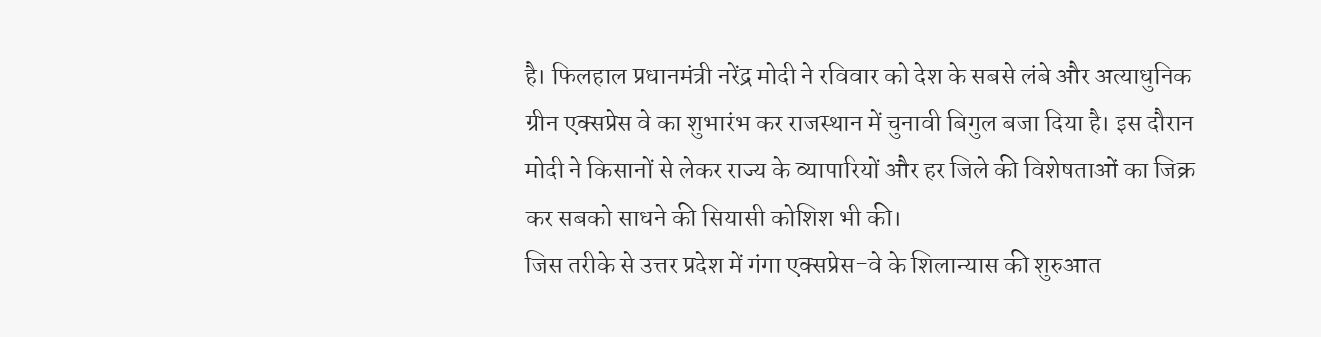है। फिलहाल प्रधानमंत्री नरेंद्र मोदी ने रविवार को देश के सबसे लंबे और अत्याधुनिक ग्रीन एक्सप्रेस वे का शुभारंभ कर राजस्थान में चुनावी बिगुल बजा दिया है। इस दौरान मोदी ने किसानों से लेकर राज्य के व्यापारियों और हर जिले की विशेषताओं का जिक्र कर सबको साधने की सियासी कोशिश भी की।
जिस तरीके से उत्तर प्रदेश में गंगा एक्सप्रेस-वे के शिलान्यास की शुरुआत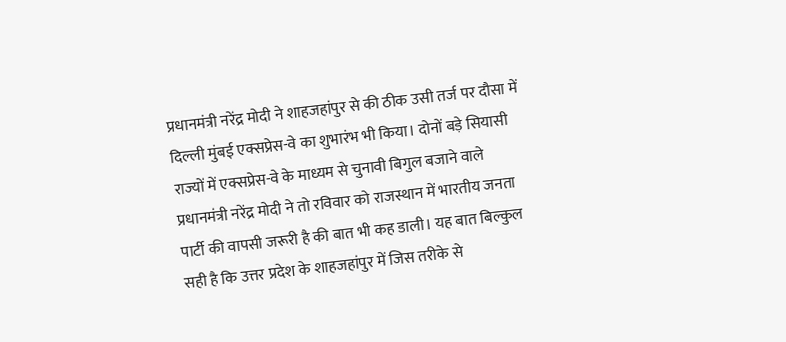प्रधानमंत्री नरेंद्र मोदी ने शाहजहांपुर से की ठीक उसी तर्ज पर दौसा में दिल्ली मुंबई एक्सप्रेस-वे का शुभारंभ भी किया। दोनों बड़े सियासी राज्यों में एक्सप्रेस-वे के माध्यम से चुनावी बिगुल बजाने वाले प्रधानमंत्री नरेंद्र मोदी ने तो रविवार को राजस्थान में भारतीय जनता पार्टी की वापसी जरूरी है की बात भी कह डाली। यह बात बिल्कुल सही है कि उत्तर प्रदेश के शाहजहांपुर में जिस तरीके से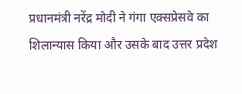प्रधानमंत्री नरेंद्र मोदी ने गंगा एक्सप्रेसवे का शिलान्यास किया और उसके बाद उत्तर प्रदेश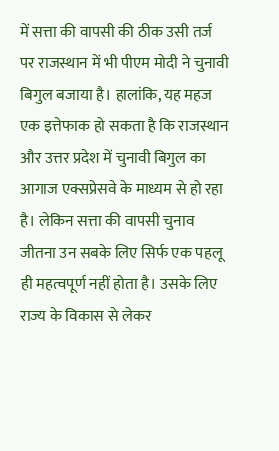में सत्ता की वापसी की ठीक उसी तर्ज पर राजस्थान में भी पीएम मोदी ने चुनावी बिगुल बजाया है। हालांकि, यह महज एक इत्तेफाक हो सकता है कि राजस्थान और उत्तर प्रदेश में चुनावी बिगुल का आगाज एक्सप्रेसवे के माध्यम से हो रहा है। लेकिन सत्ता की वापसी चुनाव जीतना उन सबके लिए सिर्फ एक पहलू ही महत्वपूर्ण नहीं होता है। उसके लिए राज्य के विकास से लेकर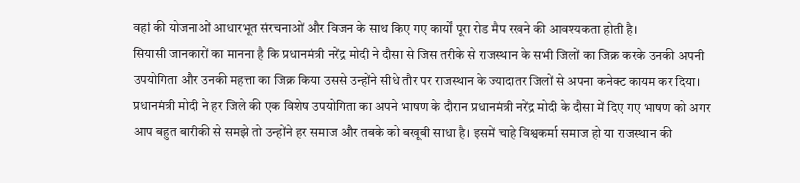वहां की योजनाओं आधारभूत संरचनाओं और विजन के साथ किए गए कार्यों पूरा रोड मैप रखने की आवश्यकता होती है।
सियासी जानकारों का मानना है कि प्रधानमंत्री नरेंद्र मोदी ने दौसा से जिस तरीके से राजस्थान के सभी जिलों का जिक्र करके उनकी अपनी उपयोगिता और उनकी महत्ता का जिक्र किया उससे उन्होंने सीधे तौर पर राजस्थान के ज्यादातर जिलों से अपना कनेक्ट कायम कर दिया। प्रधानमंत्री मोदी ने हर जिले की एक विशेष उपयोगिता का अपने भाषण के दौरान प्रधानमंत्री नरेंद्र मोदी के दौसा में दिए गए भाषण को अगर आप बहुत बारीकी से समझे तो उन्होंने हर समाज और तबके को बखूबी साधा है। इसमें चाहे विश्वकर्मा समाज हो या राजस्थान की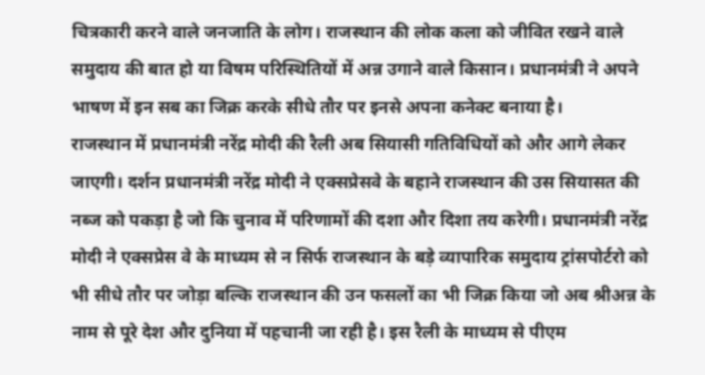चित्रकारी करने वाले जनजाति के लोग। राजस्थान की लोक कला को जीवित रखने वाले समुदाय की बात हो या विषम परिस्थितियों में अन्न उगाने वाले किसान। प्रधानमंत्री ने अपने भाषण में इन सब का जिक्र करके सीधे तौर पर इनसे अपना कनेक्ट बनाया है।
राजस्थान में प्रधानमंत्री नरेंद्र मोदी की रैली अब सियासी गतिविधियों को और आगे लेकर जाएगी। दर्शन प्रधानमंत्री नरेंद्र मोदी ने एक्सप्रेसवे के बहाने राजस्थान की उस सियासत की नब्ज को पकड़ा है जो कि चुनाव में परिणामों की दशा और दिशा तय करेगी। प्रधानमंत्री नरेंद्र मोदी ने एक्सप्रेस वे के माध्यम से न सिर्फ राजस्थान के बड़े व्यापारिक समुदाय ट्रांसपोर्टरो को भी सीधे तौर पर जोड़ा बल्कि राजस्थान की उन फसलों का भी जिक्र किया जो अब श्रीअन्न के नाम से पूरे देश और दुनिया में पहचानी जा रही है। इस रैली के माध्यम से पीएम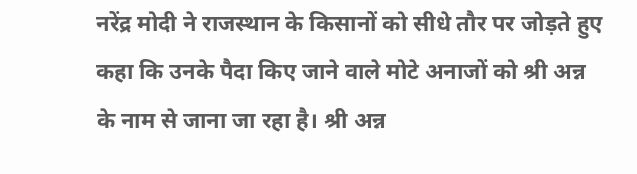नरेंद्र मोदी ने राजस्थान के किसानों को सीधे तौर पर जोड़ते हुए कहा कि उनके पैदा किए जाने वाले मोटे अनाजों को श्री अन्न के नाम से जाना जा रहा है। श्री अन्न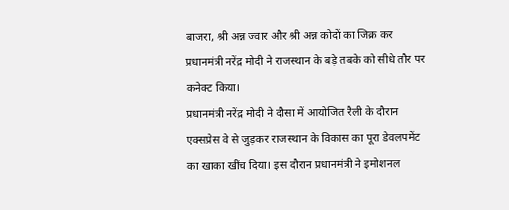बाजरा, श्री अन्न ज्वार और श्री अन्न कोदों का जिक्र कर प्रधानमंत्री नरेंद्र मोदी ने राजस्थान के बड़े तबके को सीधे तौर पर कनेक्ट किया।
प्रधानमंत्री नरेंद्र मोदी ने दौसा में आयोजित रैली के दौरान एक्सप्रेस वे से जुड़कर राजस्थान के विकास का पूरा डेवलपमेंट का खाका खींच दिया। इस दौरान प्रधानमंत्री ने इमोशनल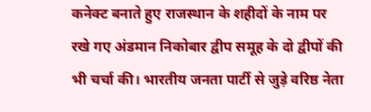कनेक्ट बनाते हुए राजस्थान के शहीदों के नाम पर रखे गए अंडमान निकोबार द्वीप समूह के दो द्वीपों की भी चर्चा की। भारतीय जनता पार्टी से जुड़े वरिष्ठ नेता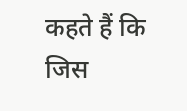कहते हैं कि जिस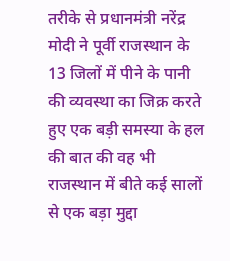तरीके से प्रधानमंत्री नरेंद्र मोदी ने पूर्वी राजस्थान के 13 जिलों में पीने के पानी की व्यवस्था का जिक्र करते हुए एक बड़ी समस्या के हल की बात की वह भी राजस्थान में बीते कई सालों से एक बड़ा मुद्दा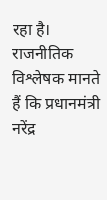रहा है। राजनीतिक विश्लेषक मानते हैं कि प्रधानमंत्री नरेंद्र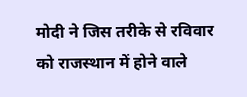मोदी ने जिस तरीके से रविवार को राजस्थान में होने वाले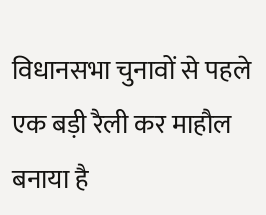विधानसभा चुनावों से पहले एक बड़ी रैली कर माहौल बनाया है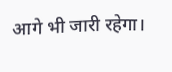आगे भी जारी रहेगा।